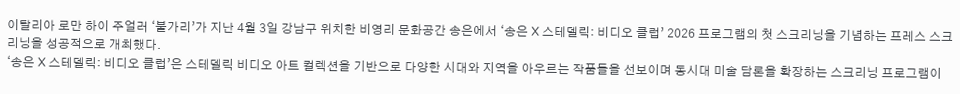이탈리아 로만 하이 주얼러 ‘불가리’가 지난 4월 3일 강남구 위치한 비영리 문화공간 송은에서 ‘송은 X 스테델릭: 비디오 클럽’ 2026 프로그램의 첫 스크리닝을 기념하는 프레스 스크리닝을 성공적으로 개최했다.
‘송은 X 스테델릭: 비디오 클럽’은 스테델릭 비디오 아트 컬렉션을 기반으로 다양한 시대와 지역을 아우르는 작품들을 선보이며 동시대 미술 담론을 확장하는 스크리닝 프로그램이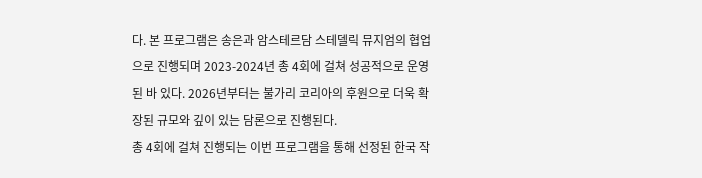다. 본 프로그램은 송은과 암스테르담 스테델릭 뮤지엄의 협업으로 진행되며 2023-2024년 총 4회에 걸쳐 성공적으로 운영된 바 있다. 2026년부터는 불가리 코리아의 후원으로 더욱 확장된 규모와 깊이 있는 담론으로 진행된다.
총 4회에 걸쳐 진행되는 이번 프로그램을 통해 선정된 한국 작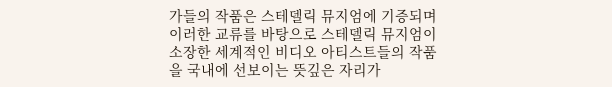가들의 작품은 스테델릭 뮤지엄에 기증되며 이러한 교류를 바탕으로 스테델릭 뮤지엄이 소장한 세계적인 비디오 아티스트들의 작품을 국내에 선보이는 뜻깊은 자리가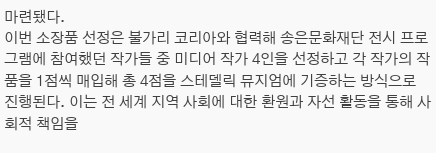마련됐다.
이번 소장품 선정은 불가리 코리아와 협력해 송은문화재단 전시 프로그램에 참여했던 작가들 중 미디어 작가 4인을 선정하고 각 작가의 작품을 1점씩 매입해 총 4점을 스테델릭 뮤지엄에 기증하는 방식으로 진행된다. 이는 전 세계 지역 사회에 대한 환원과 자선 활동을 통해 사회적 책임을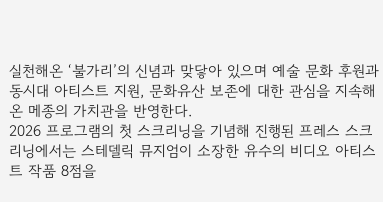실천해온 ‘불가리’의 신념과 맞닿아 있으며 예술 문화 후원과 동시대 아티스트 지원, 문화유산 보존에 대한 관심을 지속해 온 메종의 가치관을 반영한다.
2026 프로그램의 첫 스크리닝을 기념해 진행된 프레스 스크리닝에서는 스테델릭 뮤지엄이 소장한 유수의 비디오 아티스트 작품 8점을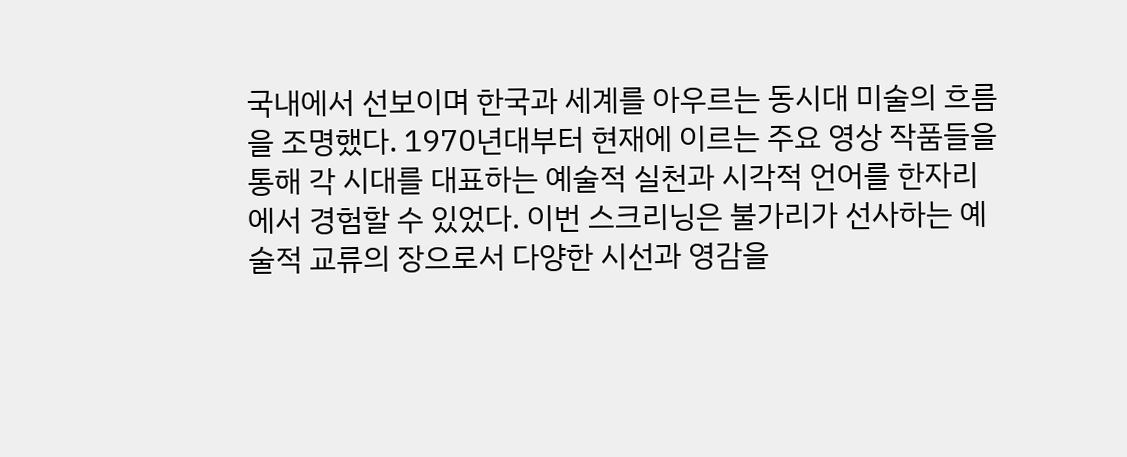국내에서 선보이며 한국과 세계를 아우르는 동시대 미술의 흐름을 조명했다. 1970년대부터 현재에 이르는 주요 영상 작품들을 통해 각 시대를 대표하는 예술적 실천과 시각적 언어를 한자리에서 경험할 수 있었다. 이번 스크리닝은 불가리가 선사하는 예술적 교류의 장으로서 다양한 시선과 영감을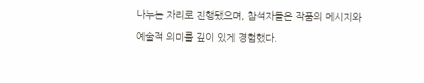나누는 자리로 진행됐으며, 참석자들은 작품의 메시지와 예술적 의미를 깊이 있게 경험했다.